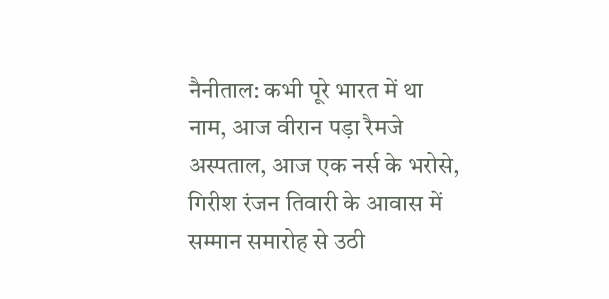नैनीताल: कभी पूरे भारत में था नाम, आज वीरान पड़ा रैमजे अस्पताल, आज एक नर्स के भरोसे, गिरीश रंजन तिवारी के आवास में सम्मान समारोह से उठी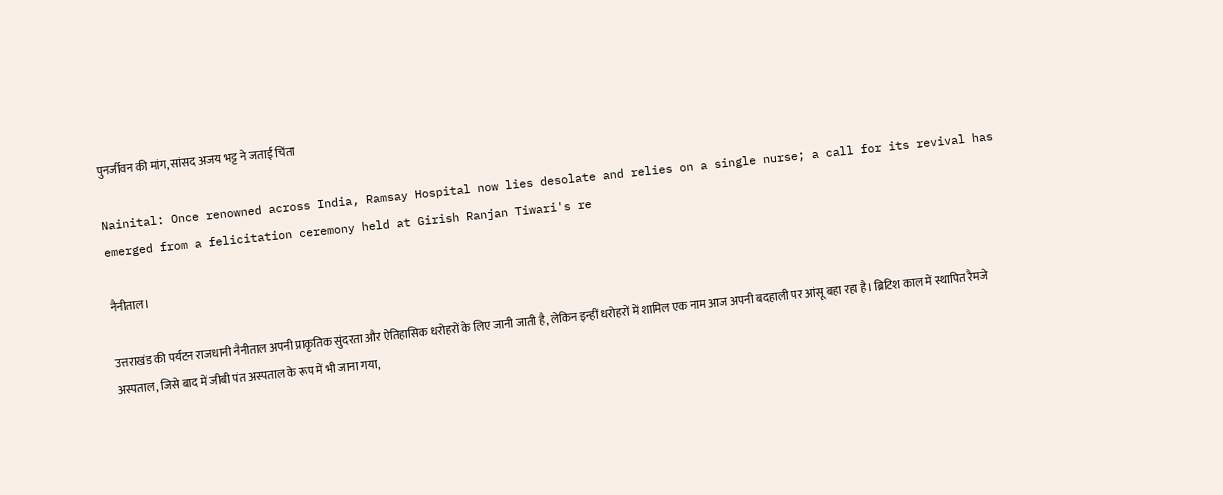पुनर्जीवन की मांग, सांसद अजय भट्ट ने जताई चिंता

Nainital: Once renowned across India, Ramsay Hospital now lies desolate and relies on a single nurse; a call for its revival has emerged from a felicitation ceremony held at Girish Ranjan Tiwari's re

नैनीताल।

उत्तराखंड की पर्यटन राजधानी नैनीताल अपनी प्राकृतिक सुंदरता और ऐतिहासिक धरोहरों के लिए जानी जाती है, लेकिन इन्हीं धरोहरों में शामिल एक नाम आज अपनी बदहाली पर आंसू बहा रहा है। ब्रिटिश काल में स्थापित रैमजे अस्पताल, जिसे बाद में जीबी पंत अस्पताल के रूप में भी जाना गया,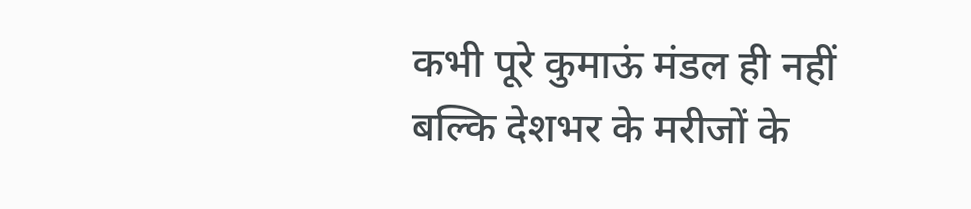कभी पूरे कुमाऊं मंडल ही नहीं बल्कि देशभर के मरीजों के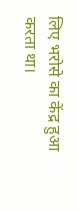लिए भरोसे का केंद्र हुआ करता था।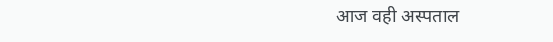आज वही अस्पताल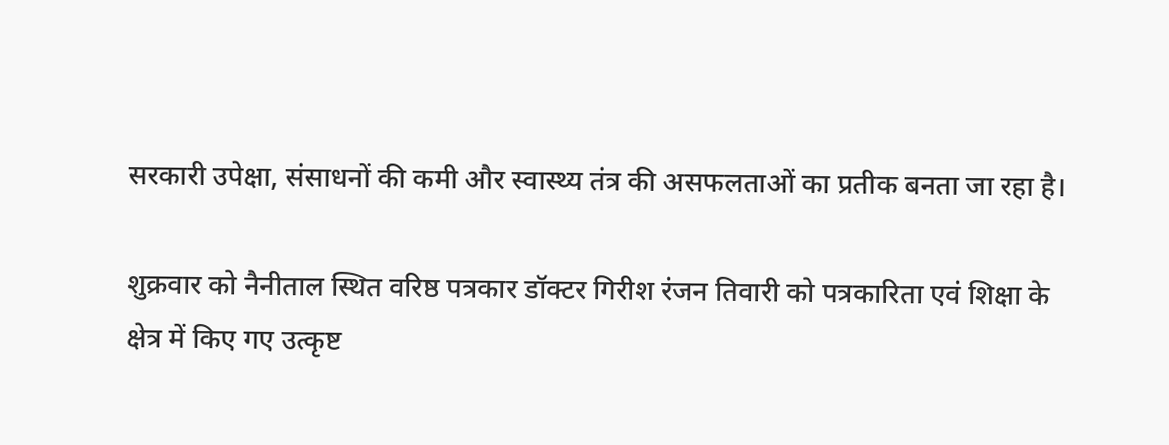सरकारी उपेक्षा, संसाधनों की कमी और स्वास्थ्य तंत्र की असफलताओं का प्रतीक बनता जा रहा है।

शुक्रवार को नैनीताल स्थित वरिष्ठ पत्रकार डॉक्टर गिरीश रंजन तिवारी को पत्रकारिता एवं शिक्षा के क्षेत्र में किए गए उत्कृष्ट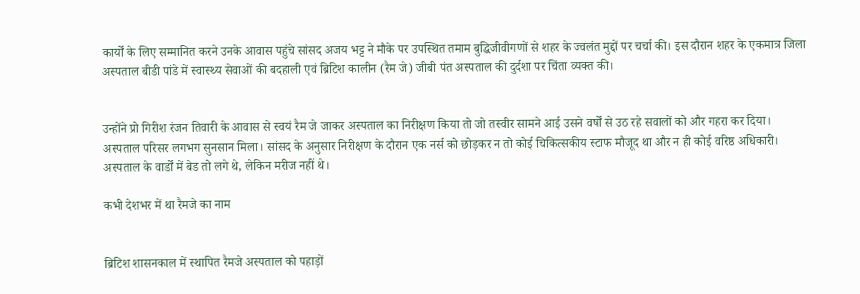कार्यों के लिए सम्मानित करने उनके आवास पहुंचे सांसद अजय भट्ट ने मौके पर उपस्थित तमाम बुद्धिजीवीगणों से शहर के ज्वलंत मुद्दों पर चर्चा की। इस दौरान शहर के एकमात्र जिला अस्पताल बीडी पांडे में स्वास्थ्य सेवाओं की बदहाली एवं ब्रिटिश कालीन (रैम जे) जीबी पंत अस्पताल की दुर्दशा पर चिंता व्यक्त की।


उन्होंने प्रो गिरीश रंजन तिवारी के आवास से स्वयं रैम जे जाकर अस्पताल का निरीक्षण किया तो जो तस्वीर सामने आई उसने वर्षों से उठ रहे सवालों को और गहरा कर दिया। अस्पताल परिसर लगभग सुनसान मिला। सांसद के अनुसार निरीक्षण के दौरान एक नर्स को छोड़कर न तो कोई चिकित्सकीय स्टाफ मौजूद था और न ही कोई वरिष्ठ अधिकारी। अस्पताल के वार्डों में बेड तो लगे थे, लेकिन मरीज नहीं थे।

कभी देशभर में था रैमजे का नाम


ब्रिटिश शासनकाल में स्थापित रैमजे अस्पताल को पहाड़ों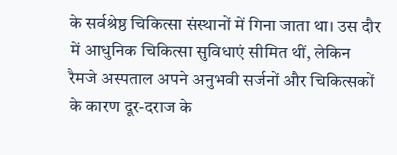के सर्वश्रेष्ठ चिकित्सा संस्थानों में गिना जाता था। उस दौर में आधुनिक चिकित्सा सुविधाएं सीमित थीं, लेकिन रैमजे अस्पताल अपने अनुभवी सर्जनों और चिकित्सकों के कारण दूर-दराज के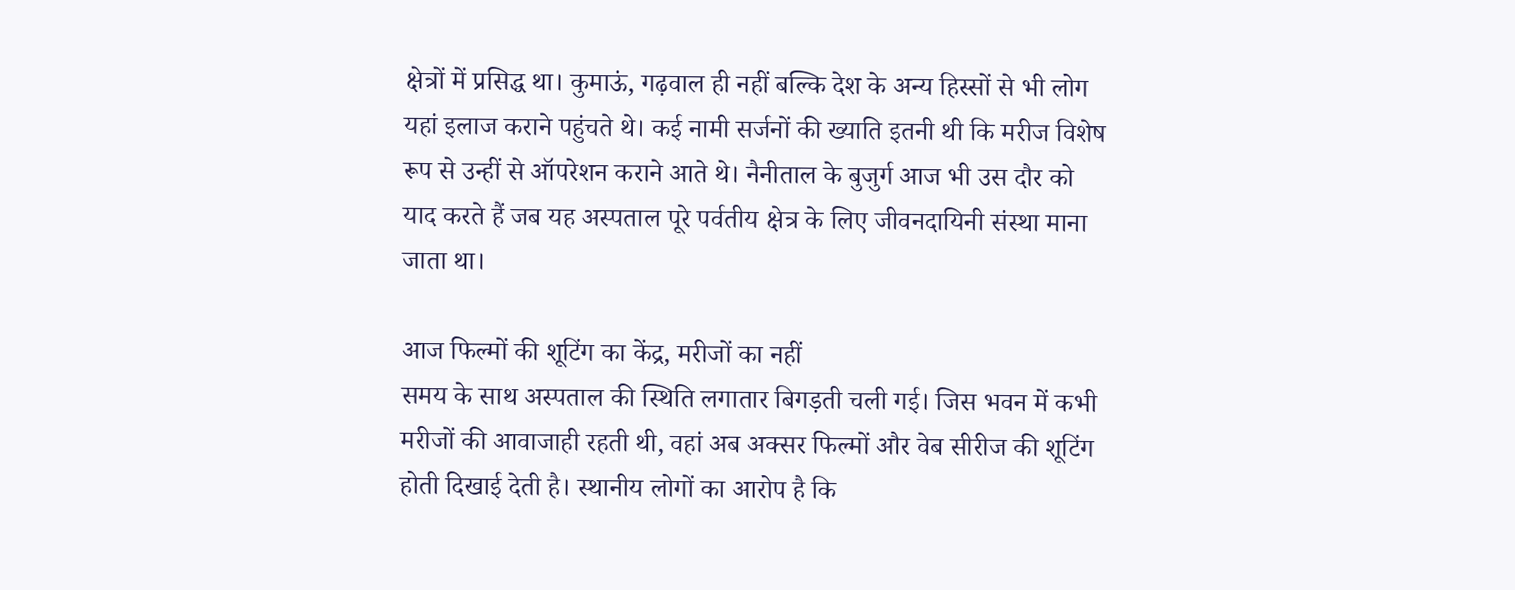क्षेत्रों में प्रसिद्ध था। कुमाऊं, गढ़वाल ही नहीं बल्कि देश के अन्य हिस्सों से भी लोग यहां इलाज कराने पहुंचते थे। कई नामी सर्जनों की ख्याति इतनी थी कि मरीज विशेष रूप से उन्हीं से ऑपरेशन कराने आते थे। नैनीताल के बुजुर्ग आज भी उस दौर को याद करते हैं जब यह अस्पताल पूरे पर्वतीय क्षेत्र के लिए जीवनदायिनी संस्था माना जाता था।

आज फिल्मों की शूटिंग का केंद्र, मरीजों का नहीं
समय के साथ अस्पताल की स्थिति लगातार बिगड़ती चली गई। जिस भवन में कभी मरीजों की आवाजाही रहती थी, वहां अब अक्सर फिल्मों और वेब सीरीज की शूटिंग होती दिखाई देती है। स्थानीय लोगों का आरोप है कि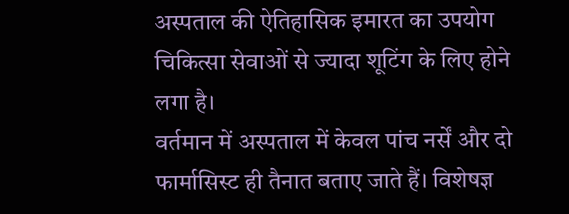अस्पताल की ऐतिहासिक इमारत का उपयोग चिकित्सा सेवाओं से ज्यादा शूटिंग के लिए होने लगा है।
वर्तमान में अस्पताल में केवल पांच नर्सें और दो फार्मासिस्ट ही तैनात बताए जाते हैं। विशेषज्ञ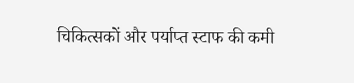चिकित्सकों और पर्याप्त स्टाफ की कमी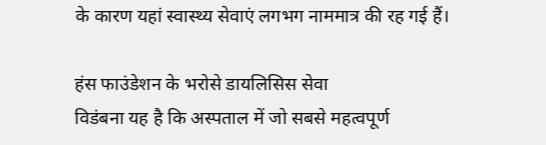के कारण यहां स्वास्थ्य सेवाएं लगभग नाममात्र की रह गई हैं।

हंस फाउंडेशन के भरोसे डायलिसिस सेवा
विडंबना यह है कि अस्पताल में जो सबसे महत्वपूर्ण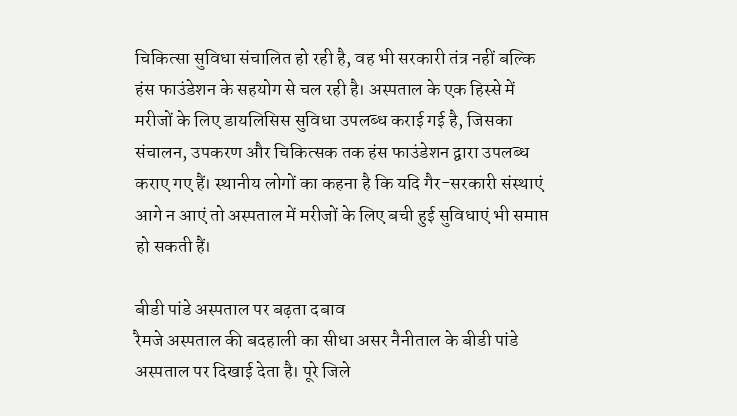चिकित्सा सुविधा संचालित हो रही है, वह भी सरकारी तंत्र नहीं बल्कि हंस फाउंडेशन के सहयोग से चल रही है। अस्पताल के एक हिस्से में मरीजों के लिए डायलिसिस सुविधा उपलब्ध कराई गई है, जिसका संचालन, उपकरण और चिकित्सक तक हंस फाउंडेशन द्वारा उपलब्ध कराए गए हैं। स्थानीय लोगों का कहना है कि यदि गैर-सरकारी संस्थाएं आगे न आएं तो अस्पताल में मरीजों के लिए बची हुई सुविधाएं भी समाप्त हो सकती हैं।

बीडी पांडे अस्पताल पर बढ़ता दबाव
रैमजे अस्पताल की बदहाली का सीधा असर नैनीताल के बीडी पांडे अस्पताल पर दिखाई देता है। पूरे जिले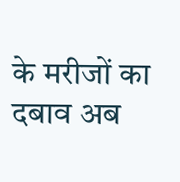के मरीजों का दबाव अब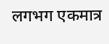लगभग एकमात्र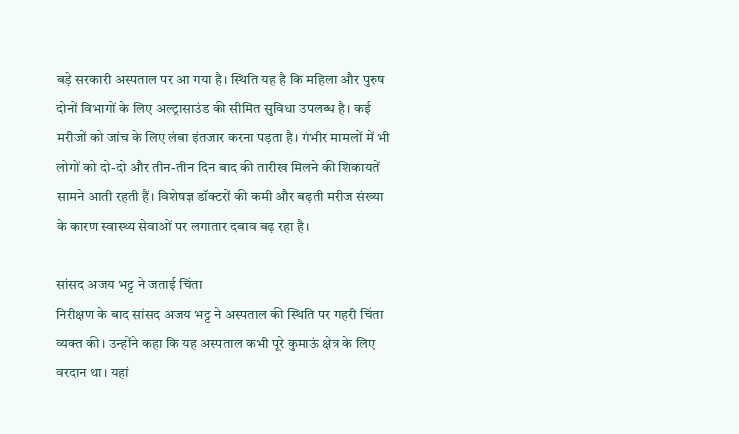बड़े सरकारी अस्पताल पर आ गया है। स्थिति यह है कि महिला और पुरुष दोनों विभागों के लिए अल्ट्रासाउंड की सीमित सुविधा उपलब्ध है। कई मरीजों को जांच के लिए लंबा इंतजार करना पड़ता है। गंभीर मामलों में भी लोगों को दो-दो और तीन-तीन दिन बाद की तारीख मिलने की शिकायतें सामने आती रहती हैं। विशेषज्ञ डॉक्टरों की कमी और बढ़ती मरीज संख्या के कारण स्वास्थ्य सेवाओं पर लगातार दबाव बढ़ रहा है।

सांसद अजय भट्ट ने जताई चिंता
निरीक्षण के बाद सांसद अजय भट्ट ने अस्पताल की स्थिति पर गहरी चिंता व्यक्त की। उन्होंने कहा कि यह अस्पताल कभी पूरे कुमाऊं क्षेत्र के लिए वरदान था। यहां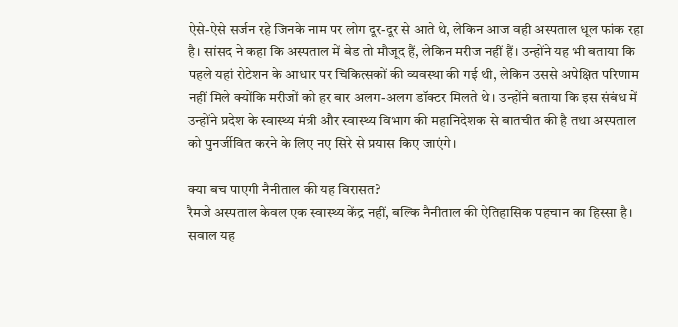ऐसे-ऐसे सर्जन रहे जिनके नाम पर लोग दूर-दूर से आते थे, लेकिन आज वही अस्पताल धूल फांक रहा है। सांसद ने कहा कि अस्पताल में बेड तो मौजूद हैं, लेकिन मरीज नहीं हैं। उन्होंने यह भी बताया कि पहले यहां रोटेशन के आधार पर चिकित्सकों की व्यवस्था की गई थी, लेकिन उससे अपेक्षित परिणाम नहीं मिले क्योंकि मरीजों को हर बार अलग-अलग डॉक्टर मिलते थे। उन्होंने बताया कि इस संबंध में उन्होंने प्रदेश के स्वास्थ्य मंत्री और स्वास्थ्य विभाग की महानिदेशक से बातचीत की है तथा अस्पताल को पुनर्जीवित करने के लिए नए सिरे से प्रयास किए जाएंगे।

क्या बच पाएगी नैनीताल की यह विरासत?
रैमजे अस्पताल केवल एक स्वास्थ्य केंद्र नहीं, बल्कि नैनीताल की ऐतिहासिक पहचान का हिस्सा है। सवाल यह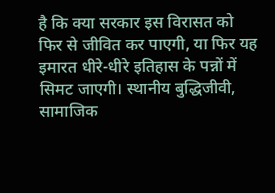है कि क्या सरकार इस विरासत को फिर से जीवित कर पाएगी, या फिर यह इमारत धीरे-धीरे इतिहास के पन्नों में सिमट जाएगी। स्थानीय बुद्धिजीवी, सामाजिक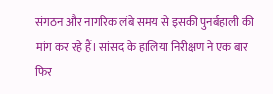संगठन और नागरिक लंबे समय से इसकी पुनर्बहाली की मांग कर रहे हैं। सांसद के हालिया निरीक्षण ने एक बार फिर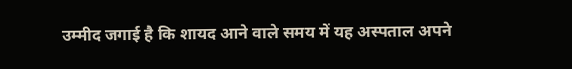उम्मीद जगाई है कि शायद आने वाले समय में यह अस्पताल अपने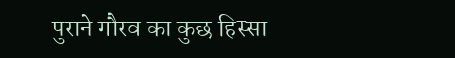पुराने गौरव का कुछ हिस्सा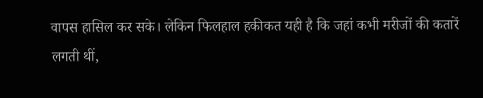वापस हासिल कर सके। लेकिन फिलहाल हकीकत यही है कि जहां कभी मरीजों की कतारें लगती थीं,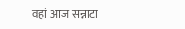वहां आज सन्नाटा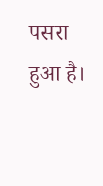पसरा हुआ है।